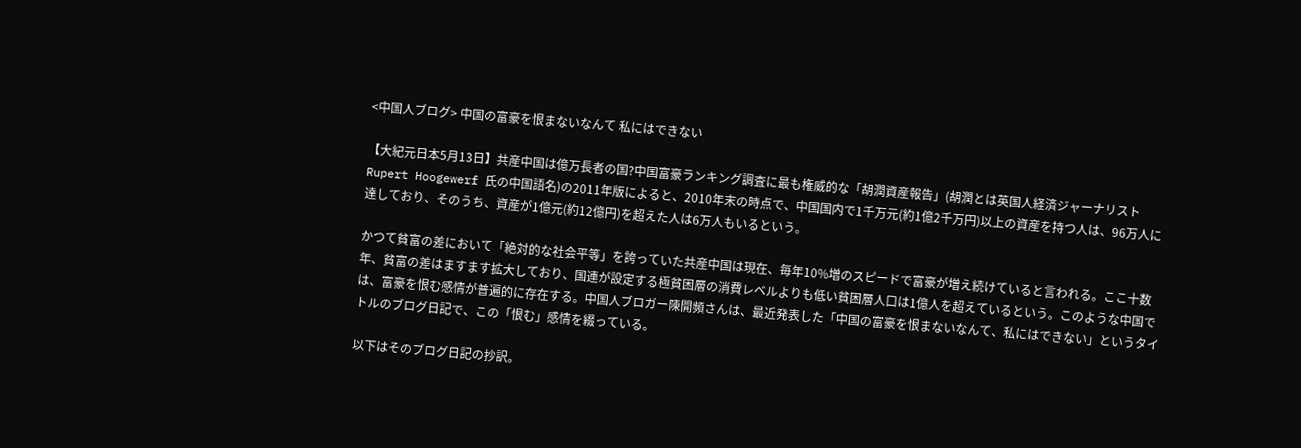<中国人ブログ> 中国の富豪を恨まないなんて 私にはできない

【大紀元日本5月13日】共産中国は億万長者の国?中国富豪ランキング調査に最も権威的な「胡潤資産報告」(胡潤とは英国人経済ジャーナリストRupert Hoogewerf 氏の中国語名)の2011年版によると、2010年末の時点で、中国国内で1千万元(約1億2千万円)以上の資産を持つ人は、96万人に達しており、そのうち、資産が1億元(約12億円)を超えた人は6万人もいるという。

かつて貧富の差において「絶対的な社会平等」を誇っていた共産中国は現在、毎年10%増のスピードで富豪が増え続けていると言われる。ここ十数年、貧富の差はますます拡大しており、国連が設定する極貧困層の消費レベルよりも低い貧困層人口は1億人を超えているという。このような中国では、富豪を恨む感情が普遍的に存在する。中国人ブロガー陳開頻さんは、最近発表した「中国の富豪を恨まないなんて、私にはできない」というタイトルのブログ日記で、この「恨む」感情を綴っている。

以下はそのブログ日記の抄訳。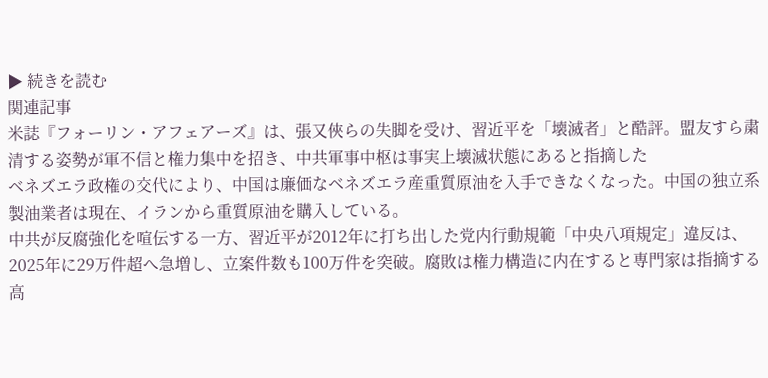▶ 続きを読む
関連記事
米誌『フォーリン・アフェアーズ』は、張又俠らの失脚を受け、習近平を「壊滅者」と酷評。盟友すら粛清する姿勢が軍不信と権力集中を招き、中共軍事中枢は事実上壊滅状態にあると指摘した
ベネズエラ政権の交代により、中国は廉価なベネズエラ産重質原油を入手できなくなった。中国の独立系製油業者は現在、イランから重質原油を購入している。
中共が反腐強化を喧伝する一方、習近平が2012年に打ち出した党内行動規範「中央八項規定」違反は、2025年に29万件超へ急増し、立案件数も100万件を突破。腐敗は権力構造に内在すると専門家は指摘する
高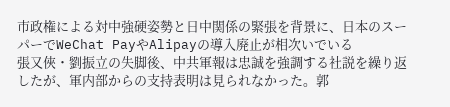市政権による対中強硬姿勢と日中関係の緊張を背景に、日本のスーパーでWeChat PayやAlipayの導入廃止が相次いでいる
張又俠・劉振立の失脚後、中共軍報は忠誠を強調する社説を繰り返したが、軍内部からの支持表明は見られなかった。郭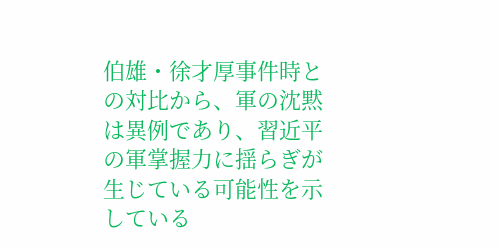伯雄・徐才厚事件時との対比から、軍の沈黙は異例であり、習近平の軍掌握力に揺らぎが生じている可能性を示している